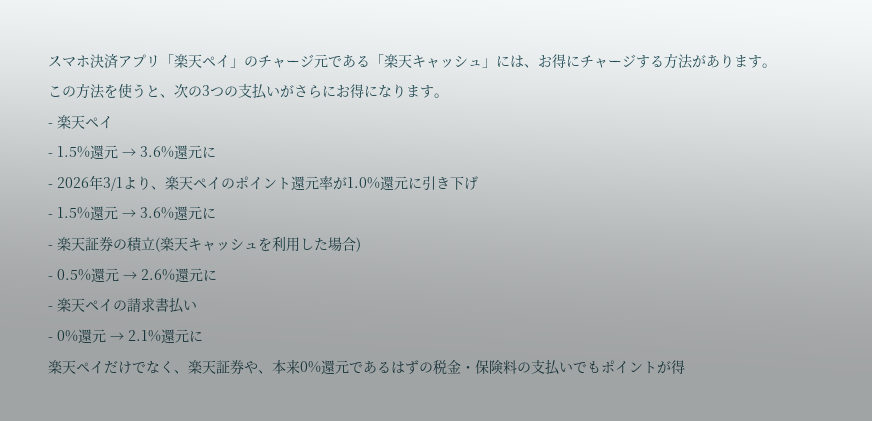スマホ決済アプリ「楽天ペイ」のチャージ元である「楽天キャッシュ」には、お得にチャージする方法があります。
この方法を使うと、次の3つの支払いがさらにお得になります。
- 楽天ペイ
- 1.5%還元 → 3.6%還元に
- 2026年3/1より、楽天ペイのポイント還元率が1.0%還元に引き下げ
- 1.5%還元 → 3.6%還元に
- 楽天証券の積立(楽天キャッシュを利用した場合)
- 0.5%還元 → 2.6%還元に
- 楽天ペイの請求書払い
- 0%還元 → 2.1%還元に
楽天ペイだけでなく、楽天証券や、本来0%還元であるはずの税金・保険料の支払いでもポイントが得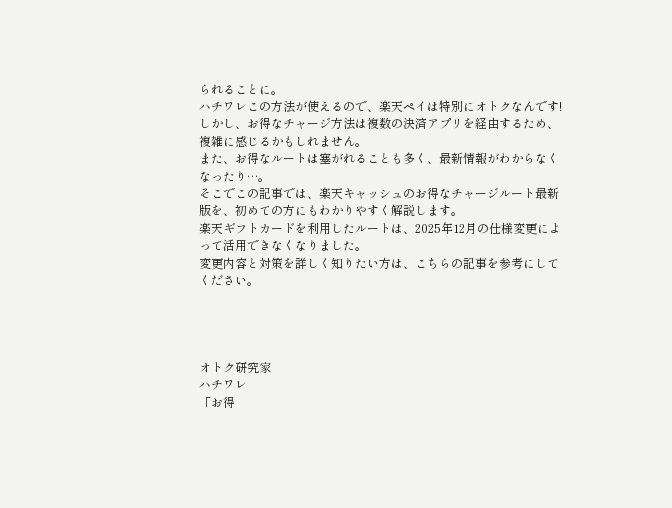られることに。
ハチワレこの方法が使えるので、楽天ペイは特別にオトクなんです!
しかし、お得なチャージ方法は複数の決済アプリを経由するため、複雑に感じるかもしれません。
また、お得なルートは塞がれることも多く、最新情報がわからなくなったり…。
そこでこの記事では、楽天キャッシュのお得なチャージルート最新版を、初めての方にもわかりやすく解説します。
楽天ギフトカードを利用したルートは、2025年12月の仕様変更によって活用できなくなりました。
変更内容と対策を詳しく知りたい方は、こちらの記事を参考にしてください。




オトク研究家
ハチワレ
「お得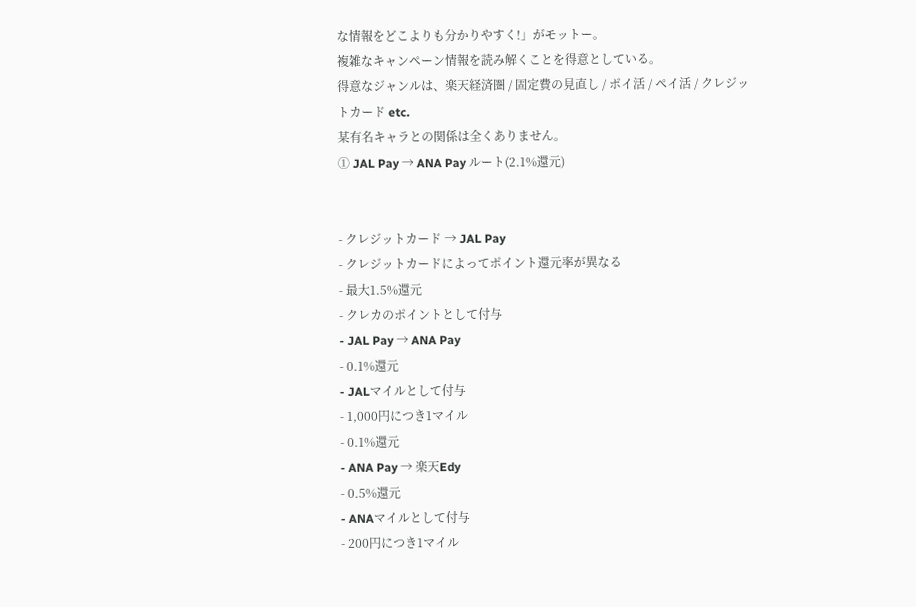な情報をどこよりも分かりやすく!」がモットー。
複雑なキャンペーン情報を読み解くことを得意としている。
得意なジャンルは、楽天経済圏 / 固定費の見直し / ポイ活 / ペイ活 / クレジットカード etc.
某有名キャラとの関係は全くありません。
① JAL Pay → ANA Pay ルート(2.1%還元)


- クレジットカード → JAL Pay
- クレジットカードによってポイント還元率が異なる
- 最大1.5%還元
- クレカのポイントとして付与
- JAL Pay → ANA Pay
- 0.1%還元
- JALマイルとして付与
- 1,000円につき1マイル
- 0.1%還元
- ANA Pay → 楽天Edy
- 0.5%還元
- ANAマイルとして付与
- 200円につき1マイル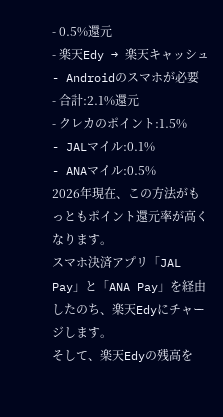- 0.5%還元
- 楽天Edy → 楽天キャッシュ
- Androidのスマホが必要
- 合計:2.1%還元
- クレカのポイント:1.5%
- JALマイル:0.1%
- ANAマイル:0.5%
2026年現在、この方法がもっともポイント還元率が高くなります。
スマホ決済アプリ「JAL Pay」と「ANA Pay」を経由したのち、楽天Edyにチャージします。
そして、楽天Edyの残高を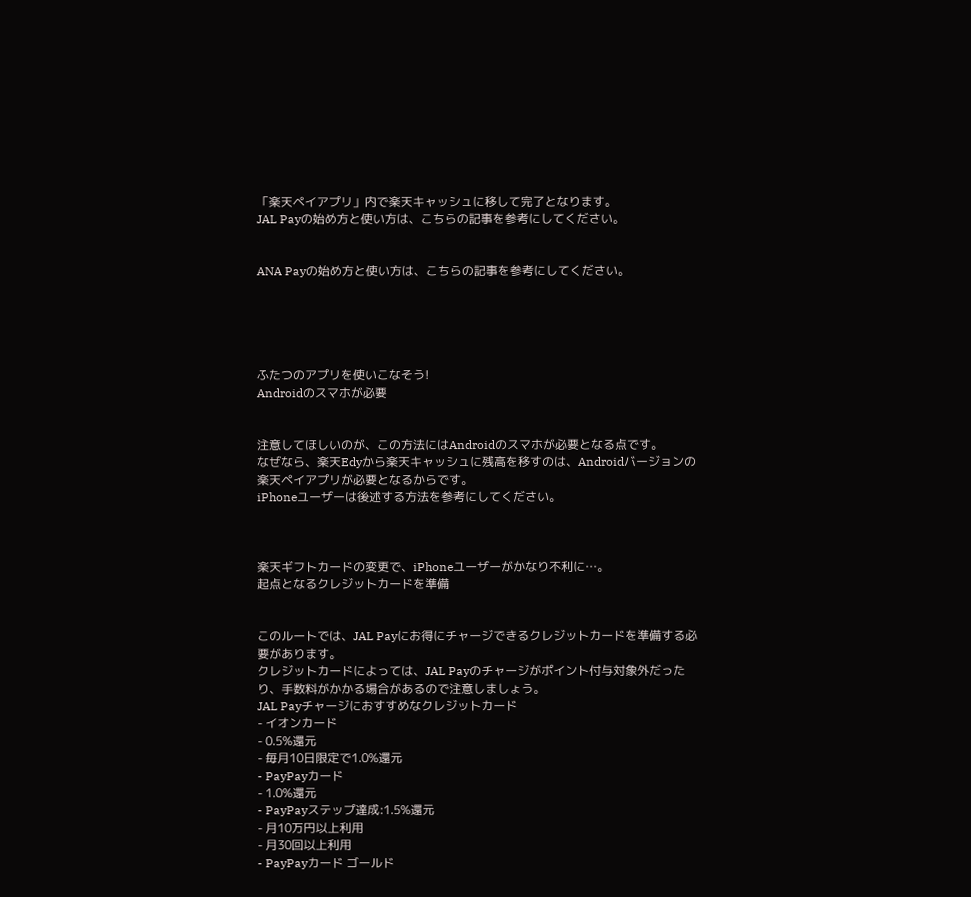「楽天ペイアプリ」内で楽天キャッシュに移して完了となります。
JAL Payの始め方と使い方は、こちらの記事を参考にしてください。


ANA Payの始め方と使い方は、こちらの記事を参考にしてください。





ふたつのアプリを使いこなそう!
Androidのスマホが必要


注意してほしいのが、この方法にはAndroidのスマホが必要となる点です。
なぜなら、楽天Edyから楽天キャッシュに残高を移すのは、Androidバージョンの楽天ペイアプリが必要となるからです。
iPhoneユーザーは後述する方法を参考にしてください。



楽天ギフトカードの変更で、iPhoneユーザーがかなり不利に…。
起点となるクレジットカードを準備


このルートでは、JAL Payにお得にチャージできるクレジットカードを準備する必要があります。
クレジットカードによっては、JAL Payのチャージがポイント付与対象外だったり、手数料がかかる場合があるので注意しましょう。
JAL Payチャージにおすすめなクレジットカード
- イオンカード
- 0.5%還元
- 毎月10日限定で1.0%還元
- PayPayカード
- 1.0%還元
- PayPayステップ達成:1.5%還元
- 月10万円以上利用
- 月30回以上利用
- PayPayカード ゴールド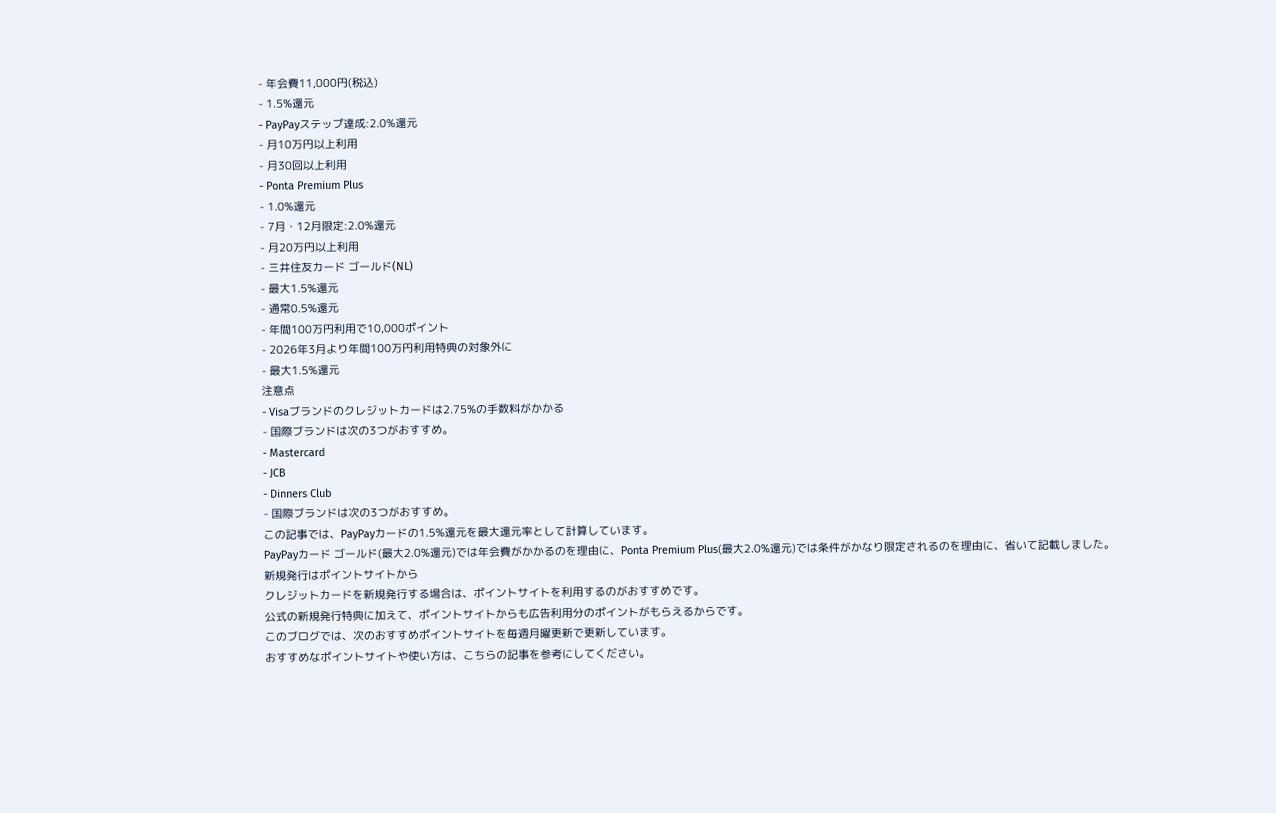- 年会費11,000円(税込)
- 1.5%還元
- PayPayステップ達成:2.0%還元
- 月10万円以上利用
- 月30回以上利用
- Ponta Premium Plus
- 1.0%還元
- 7月・12月限定:2.0%還元
- 月20万円以上利用
- 三井住友カード ゴールド(NL)
- 最大1.5%還元
- 通常0.5%還元
- 年間100万円利用で10,000ポイント
- 2026年3月より年間100万円利用特典の対象外に
- 最大1.5%還元
注意点
- Visaブランドのクレジットカードは2.75%の手数料がかかる
- 国際ブランドは次の3つがおすすめ。
- Mastercard
- JCB
- Dinners Club
- 国際ブランドは次の3つがおすすめ。
この記事では、PayPayカードの1.5%還元を最大還元率として計算しています。
PayPayカード ゴールド(最大2.0%還元)では年会費がかかるのを理由に、Ponta Premium Plus(最大2.0%還元)では条件がかなり限定されるのを理由に、省いて記載しました。
新規発行はポイントサイトから
クレジットカードを新規発行する場合は、ポイントサイトを利用するのがおすすめです。
公式の新規発行特典に加えて、ポイントサイトからも広告利用分のポイントがもらえるからです。
このブログでは、次のおすすめポイントサイトを毎週月曜更新で更新しています。
おすすめなポイントサイトや使い方は、こちらの記事を参考にしてください。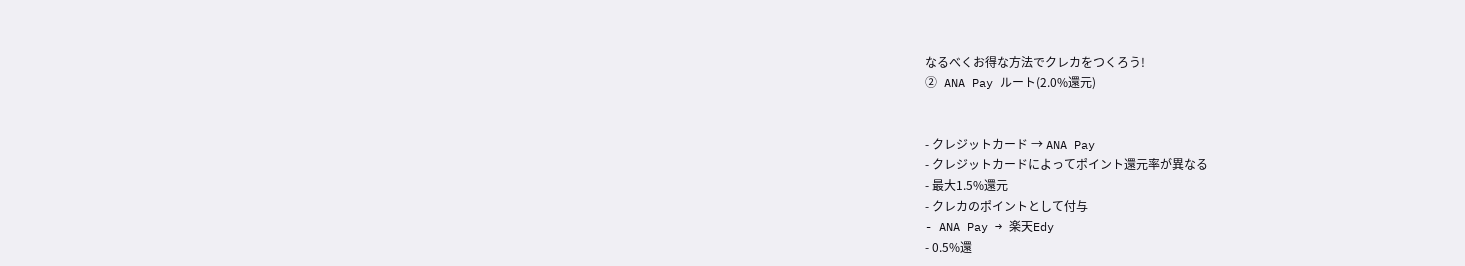なるべくお得な方法でクレカをつくろう!
② ANA Pay ルート(2.0%還元)


- クレジットカード → ANA Pay
- クレジットカードによってポイント還元率が異なる
- 最大1.5%還元
- クレカのポイントとして付与
- ANA Pay → 楽天Edy
- 0.5%還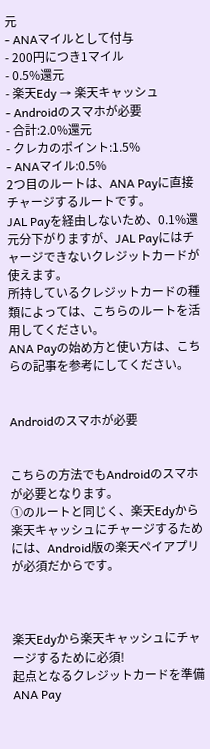元
- ANAマイルとして付与
- 200円につき1マイル
- 0.5%還元
- 楽天Edy → 楽天キャッシュ
- Androidのスマホが必要
- 合計:2.0%還元
- クレカのポイント:1.5%
- ANAマイル:0.5%
2つ目のルートは、ANA Payに直接チャージするルートです。
JAL Payを経由しないため、0.1%還元分下がりますが、JAL Payにはチャージできないクレジットカードが使えます。
所持しているクレジットカードの種類によっては、こちらのルートを活用してください。
ANA Payの始め方と使い方は、こちらの記事を参考にしてください。


Androidのスマホが必要


こちらの方法でもAndroidのスマホが必要となります。
①のルートと同じく、楽天Edyから楽天キャッシュにチャージするためには、Android版の楽天ペイアプリが必須だからです。



楽天Edyから楽天キャッシュにチャージするために必須!
起点となるクレジットカードを準備
ANA Pay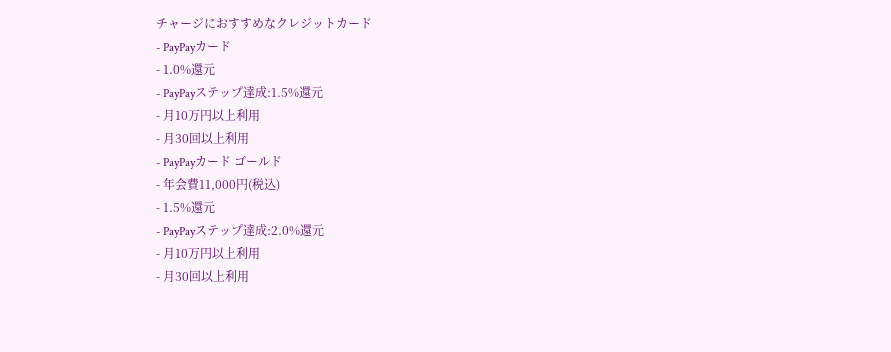チャージにおすすめなクレジットカード
- PayPayカード
- 1.0%還元
- PayPayステップ達成:1.5%還元
- 月10万円以上利用
- 月30回以上利用
- PayPayカード ゴールド
- 年会費11,000円(税込)
- 1.5%還元
- PayPayステップ達成:2.0%還元
- 月10万円以上利用
- 月30回以上利用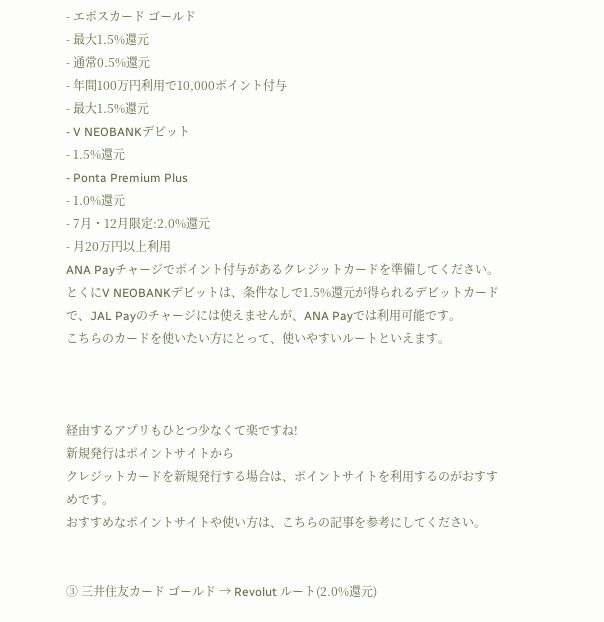- エポスカード ゴールド
- 最大1.5%還元
- 通常0.5%還元
- 年間100万円利用で10,000ポイント付与
- 最大1.5%還元
- V NEOBANKデビット
- 1.5%還元
- Ponta Premium Plus
- 1.0%還元
- 7月・12月限定:2.0%還元
- 月20万円以上利用
ANA Payチャージでポイント付与があるクレジットカードを準備してください。
とくにV NEOBANKデビットは、条件なしで1.5%還元が得られるデビットカードで、JAL Payのチャージには使えませんが、ANA Payでは利用可能です。
こちらのカードを使いたい方にとって、使いやすいルートといえます。



経由するアプリもひとつ少なくて楽ですね!
新規発行はポイントサイトから
クレジットカードを新規発行する場合は、ポイントサイトを利用するのがおすすめです。
おすすめなポイントサイトや使い方は、こちらの記事を参考にしてください。


③ 三井住友カード ゴールド → Revolut ルート(2.0%還元)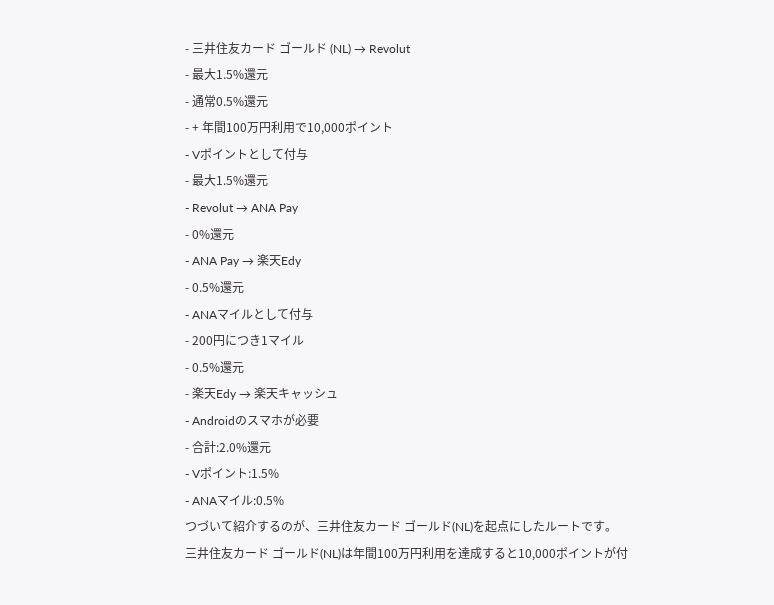- 三井住友カード ゴールド (NL) → Revolut
- 最大1.5%還元
- 通常0.5%還元
- + 年間100万円利用で10,000ポイント
- Vポイントとして付与
- 最大1.5%還元
- Revolut → ANA Pay
- 0%還元
- ANA Pay → 楽天Edy
- 0.5%還元
- ANAマイルとして付与
- 200円につき1マイル
- 0.5%還元
- 楽天Edy → 楽天キャッシュ
- Androidのスマホが必要
- 合計:2.0%還元
- Vポイント:1.5%
- ANAマイル:0.5%
つづいて紹介するのが、三井住友カード ゴールド(NL)を起点にしたルートです。
三井住友カード ゴールド(NL)は年間100万円利用を達成すると10,000ポイントが付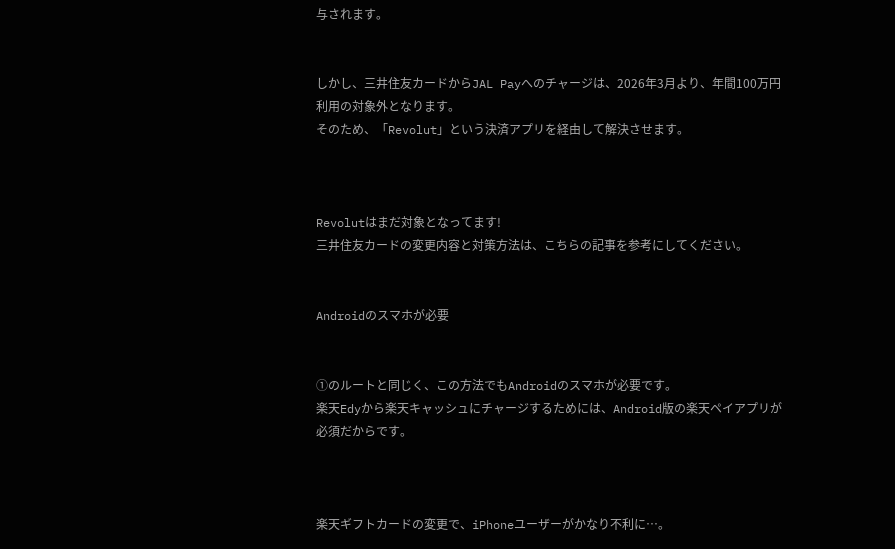与されます。


しかし、三井住友カードからJAL Payへのチャージは、2026年3月より、年間100万円利用の対象外となります。
そのため、「Revolut」という決済アプリを経由して解決させます。



Revolutはまだ対象となってます!
三井住友カードの変更内容と対策方法は、こちらの記事を参考にしてください。


Androidのスマホが必要


①のルートと同じく、この方法でもAndroidのスマホが必要です。
楽天Edyから楽天キャッシュにチャージするためには、Android版の楽天ペイアプリが必須だからです。



楽天ギフトカードの変更で、iPhoneユーザーがかなり不利に…。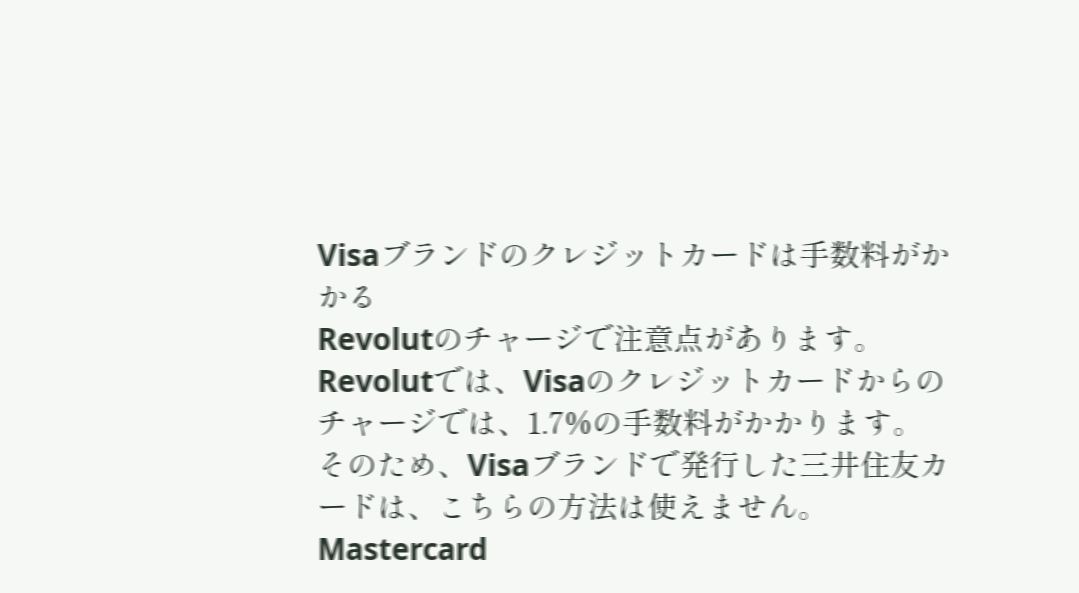Visaブランドのクレジットカードは手数料がかかる
Revolutのチャージで注意点があります。
Revolutでは、Visaのクレジットカードからのチャージでは、1.7%の手数料がかかります。
そのため、Visaブランドで発行した三井住友カードは、こちらの方法は使えません。
Mastercard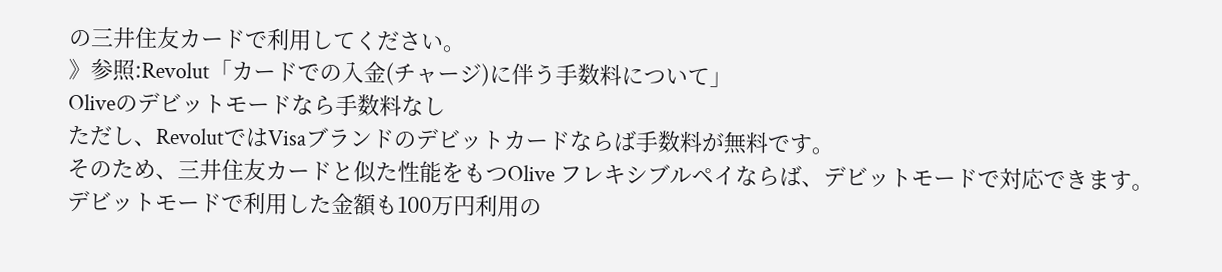の三井住友カードで利用してください。
》参照:Revolut「カードでの入金(チャージ)に伴う手数料について」
Oliveのデビットモードなら手数料なし
ただし、RevolutではVisaブランドのデビットカードならば手数料が無料です。
そのため、三井住友カードと似た性能をもつOlive フレキシブルペイならば、デビットモードで対応できます。
デビットモードで利用した金額も100万円利用の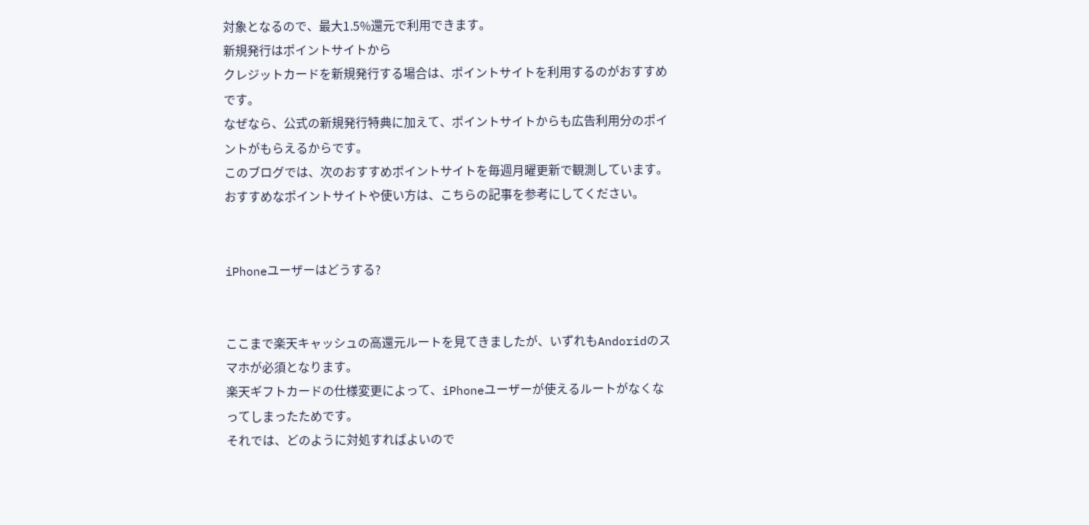対象となるので、最大1.5%還元で利用できます。
新規発行はポイントサイトから
クレジットカードを新規発行する場合は、ポイントサイトを利用するのがおすすめです。
なぜなら、公式の新規発行特典に加えて、ポイントサイトからも広告利用分のポイントがもらえるからです。
このブログでは、次のおすすめポイントサイトを毎週月曜更新で観測しています。
おすすめなポイントサイトや使い方は、こちらの記事を参考にしてください。


iPhoneユーザーはどうする?


ここまで楽天キャッシュの高還元ルートを見てきましたが、いずれもAndoridのスマホが必須となります。
楽天ギフトカードの仕様変更によって、iPhoneユーザーが使えるルートがなくなってしまったためです。
それでは、どのように対処すればよいので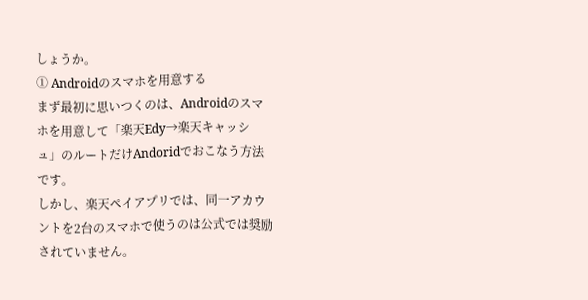しょうか。
① Androidのスマホを用意する
まず最初に思いつくのは、Androidのスマホを用意して「楽天Edy→楽天キャッシュ」のルートだけAndoridでおこなう方法です。
しかし、楽天ペイアプリでは、同一アカウントを2台のスマホで使うのは公式では奨励されていません。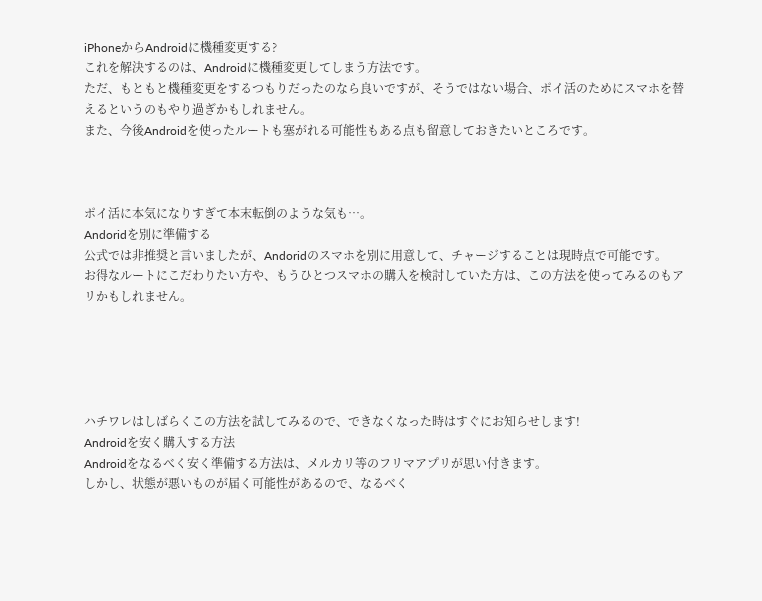iPhoneからAndroidに機種変更する?
これを解決するのは、Androidに機種変更してしまう方法です。
ただ、もともと機種変更をするつもりだったのなら良いですが、そうではない場合、ポイ活のためにスマホを替えるというのもやり過ぎかもしれません。
また、今後Androidを使ったルートも塞がれる可能性もある点も留意しておきたいところです。



ポイ活に本気になりすぎて本末転倒のような気も…。
Andoridを別に準備する
公式では非推奨と言いましたが、Andoridのスマホを別に用意して、チャージすることは現時点で可能です。
お得なルートにこだわりたい方や、もうひとつスマホの購入を検討していた方は、この方法を使ってみるのもアリかもしれません。





ハチワレはしばらくこの方法を試してみるので、できなくなった時はすぐにお知らせします!
Androidを安く購入する方法
Androidをなるべく安く準備する方法は、メルカリ等のフリマアプリが思い付きます。
しかし、状態が悪いものが届く可能性があるので、なるべく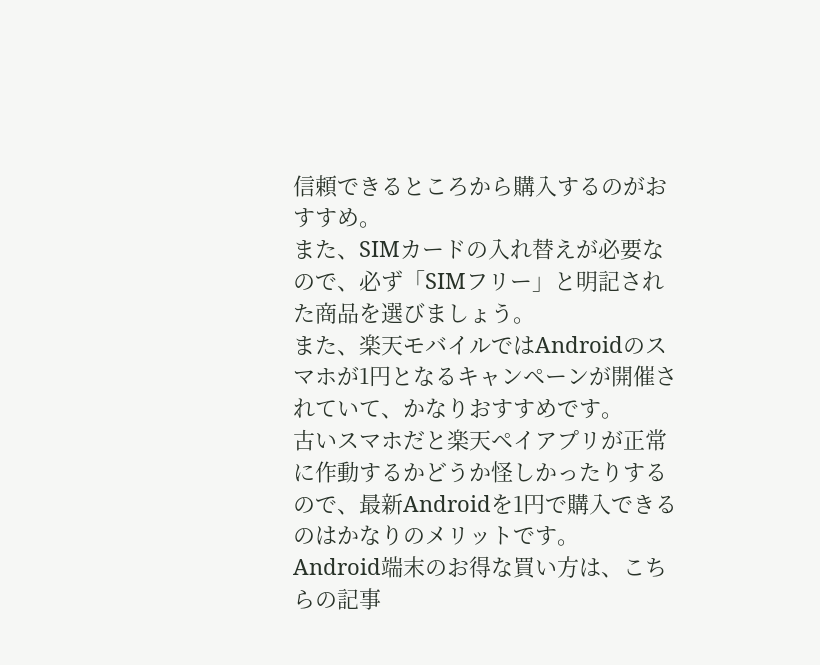信頼できるところから購入するのがおすすめ。
また、SIMカードの入れ替えが必要なので、必ず「SIMフリー」と明記された商品を選びましょう。
また、楽天モバイルではAndroidのスマホが1円となるキャンペーンが開催されていて、かなりおすすめです。
古いスマホだと楽天ペイアプリが正常に作動するかどうか怪しかったりするので、最新Androidを1円で購入できるのはかなりのメリットです。
Android端末のお得な買い方は、こちらの記事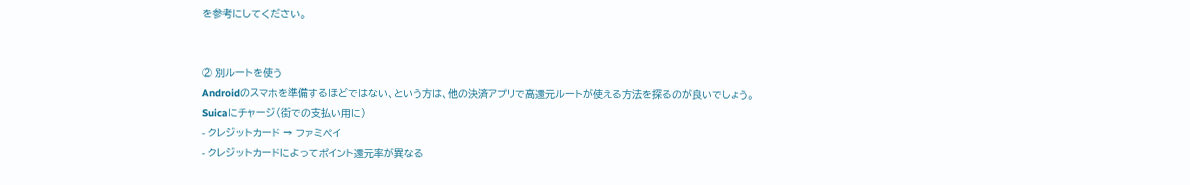を参考にしてください。


② 別ルートを使う
Androidのスマホを準備するほどではない、という方は、他の決済アプリで高還元ルートが使える方法を探るのが良いでしょう。
Suicaにチャージ(街での支払い用に)
- クレジットカード → ファミペイ
- クレジットカードによってポイント還元率が異なる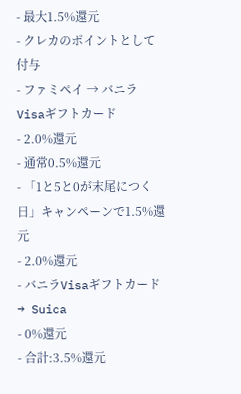- 最大1.5%還元
- クレカのポイントとして付与
- ファミペイ → バニラVisaギフトカード
- 2.0%還元
- 通常0.5%還元
- 「1と5と0が末尾につく日」キャンペーンで1.5%還元
- 2.0%還元
- バニラVisaギフトカード → Suica
- 0%還元
- 合計:3.5%還元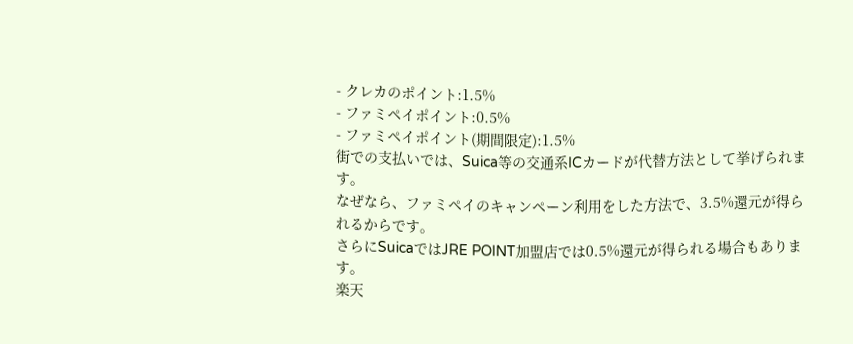- クレカのポイント:1.5%
- ファミペイポイント:0.5%
- ファミペイポイント(期間限定):1.5%
街での支払いでは、Suica等の交通系ICカードが代替方法として挙げられます。
なぜなら、ファミペイのキャンペーン利用をした方法で、3.5%還元が得られるからです。
さらにSuicaではJRE POINT加盟店では0.5%還元が得られる場合もあります。
楽天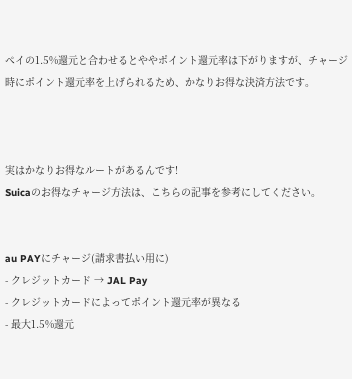ペイの1.5%還元と合わせるとややポイント還元率は下がりますが、チャージ時にポイント還元率を上げられるため、かなりお得な決済方法です。



実はかなりお得なルートがあるんです!
Suicaのお得なチャージ方法は、こちらの記事を参考にしてください。


au PAYにチャージ(請求書払い用に)
- クレジットカード → JAL Pay
- クレジットカードによってポイント還元率が異なる
- 最大1.5%還元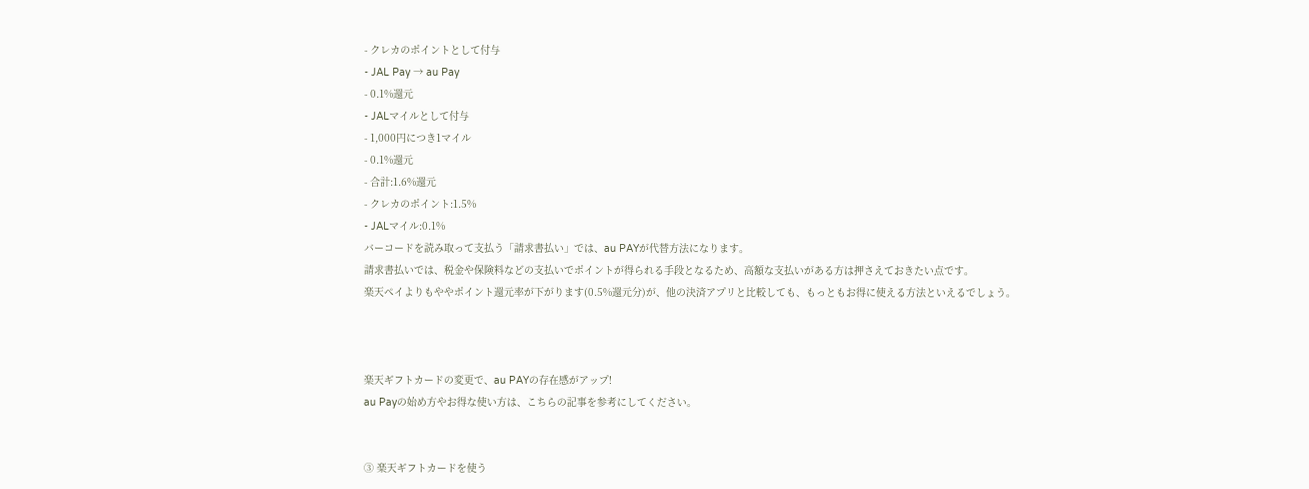- クレカのポイントとして付与
- JAL Pay → au Pay
- 0.1%還元
- JALマイルとして付与
- 1,000円につき1マイル
- 0.1%還元
- 合計:1.6%還元
- クレカのポイント:1.5%
- JALマイル:0.1%
バーコードを読み取って支払う「請求書払い」では、au PAYが代替方法になります。
請求書払いでは、税金や保険料などの支払いでポイントが得られる手段となるため、高額な支払いがある方は押さえておきたい点です。
楽天ペイよりもややポイント還元率が下がります(0.5%還元分)が、他の決済アプリと比較しても、もっともお得に使える方法といえるでしょう。



楽天ギフトカードの変更で、au PAYの存在感がアップ!
au Payの始め方やお得な使い方は、こちらの記事を参考にしてください。


③ 楽天ギフトカードを使う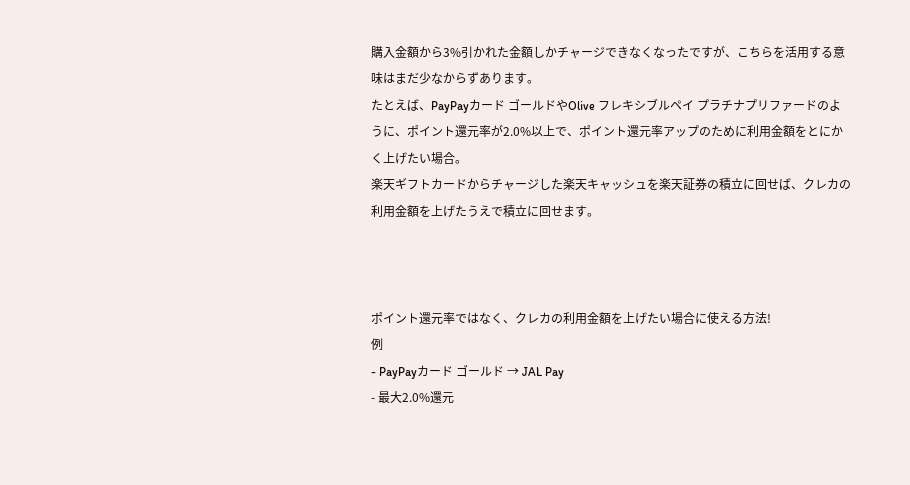購入金額から3%引かれた金額しかチャージできなくなったですが、こちらを活用する意味はまだ少なからずあります。
たとえば、PayPayカード ゴールドやOlive フレキシブルペイ プラチナプリファードのように、ポイント還元率が2.0%以上で、ポイント還元率アップのために利用金額をとにかく上げたい場合。
楽天ギフトカードからチャージした楽天キャッシュを楽天証券の積立に回せば、クレカの利用金額を上げたうえで積立に回せます。



ポイント還元率ではなく、クレカの利用金額を上げたい場合に使える方法!
例
- PayPayカード ゴールド → JAL Pay
- 最大2.0%還元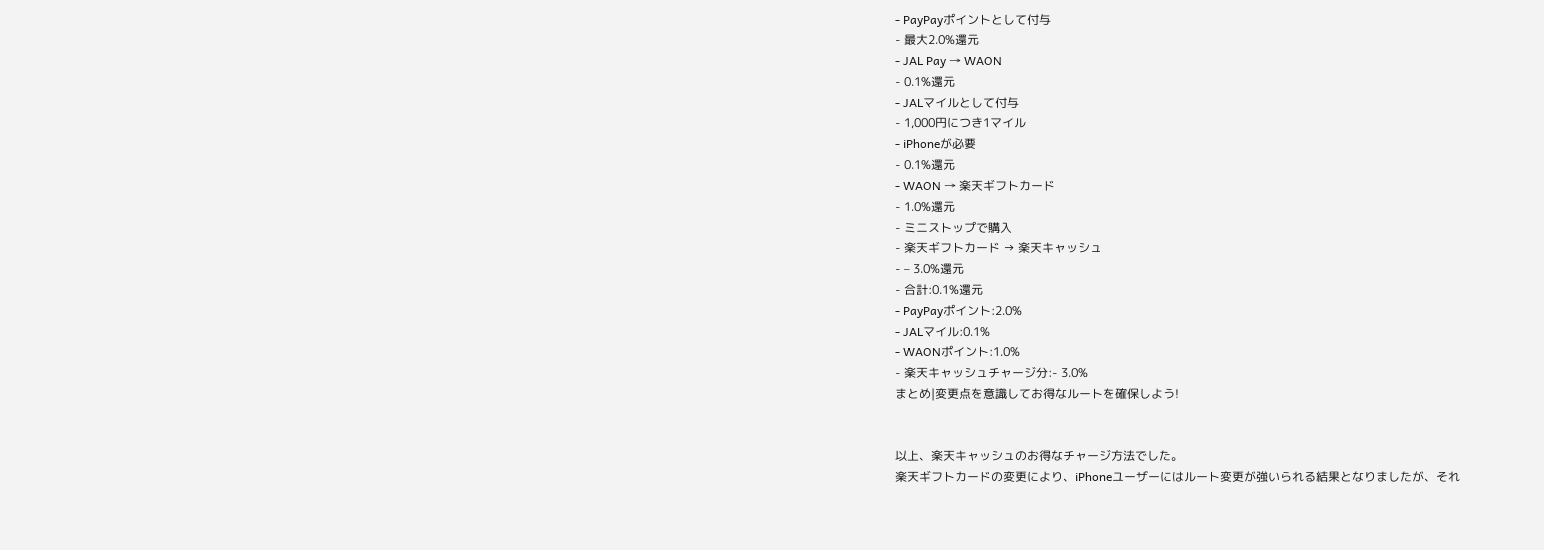- PayPayポイントとして付与
- 最大2.0%還元
- JAL Pay → WAON
- 0.1%還元
- JALマイルとして付与
- 1,000円につき1マイル
- iPhoneが必要
- 0.1%還元
- WAON → 楽天ギフトカード
- 1.0%還元
- ミニストップで購入
- 楽天ギフトカード → 楽天キャッシュ
- – 3.0%還元
- 合計:0.1%還元
- PayPayポイント:2.0%
- JALマイル:0.1%
- WAONポイント:1.0%
- 楽天キャッシュチャージ分:- 3.0%
まとめ|変更点を意識してお得なルートを確保しよう!


以上、楽天キャッシュのお得なチャージ方法でした。
楽天ギフトカードの変更により、iPhoneユーザーにはルート変更が強いられる結果となりましたが、それ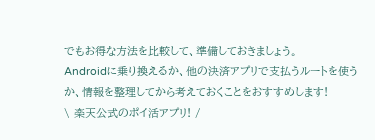でもお得な方法を比較して、準備しておきましょう。
Androidに乗り換えるか、他の決済アプリで支払うルートを使うか、情報を整理してから考えておくことをおすすめします!
\ 楽天公式のポイ活アプリ! /